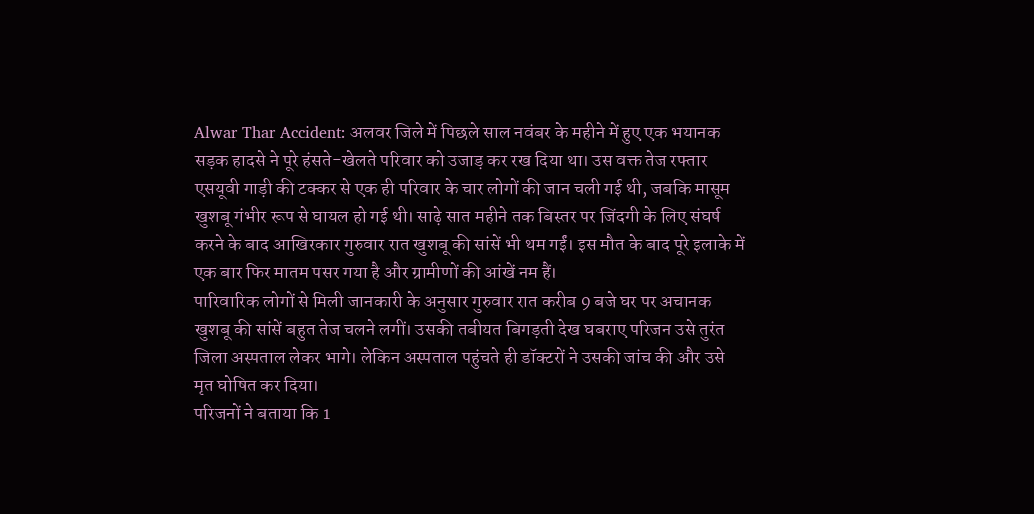Alwar Thar Accident: अलवर जिले में पिछले साल नवंबर के महीने में हुए एक भयानक सड़क हादसे ने पूरे हंसते-खेलते परिवार को उजाड़ कर रख दिया था। उस वक्त तेज रफ्तार एसयूवी गाड़ी की टक्कर से एक ही परिवार के चार लोगों की जान चली गई थी, जबकि मासूम खुशबू गंभीर रूप से घायल हो गई थी। साढ़े सात महीने तक बिस्तर पर जिंदगी के लिए संघर्ष करने के बाद आखिरकार गुरुवार रात खुशबू की सांसें भी थम गईं। इस मौत के बाद पूरे इलाके में एक बार फिर मातम पसर गया है और ग्रामीणों की आंखें नम हैं।
पारिवारिक लोगों से मिली जानकारी के अनुसार गुरुवार रात करीब 9 बजे घर पर अचानक खुशबू की सांसें बहुत तेज चलने लगीं। उसकी तबीयत बिगड़ती देख घबराए परिजन उसे तुरंत जिला अस्पताल लेकर भागे। लेकिन अस्पताल पहुंचते ही डॉक्टरों ने उसकी जांच की और उसे मृत घोषित कर दिया।
परिजनों ने बताया कि 1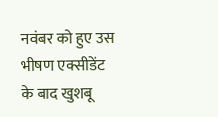नवंबर को हुए उस भीषण एक्सीडेंट के बाद खुशबू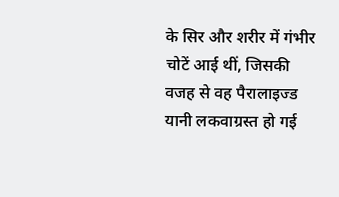के सिर और शरीर में गंभीर चोटें आई थीं, जिसकी वजह से वह पैरालाइज्ड यानी लकवाग्रस्त हो गई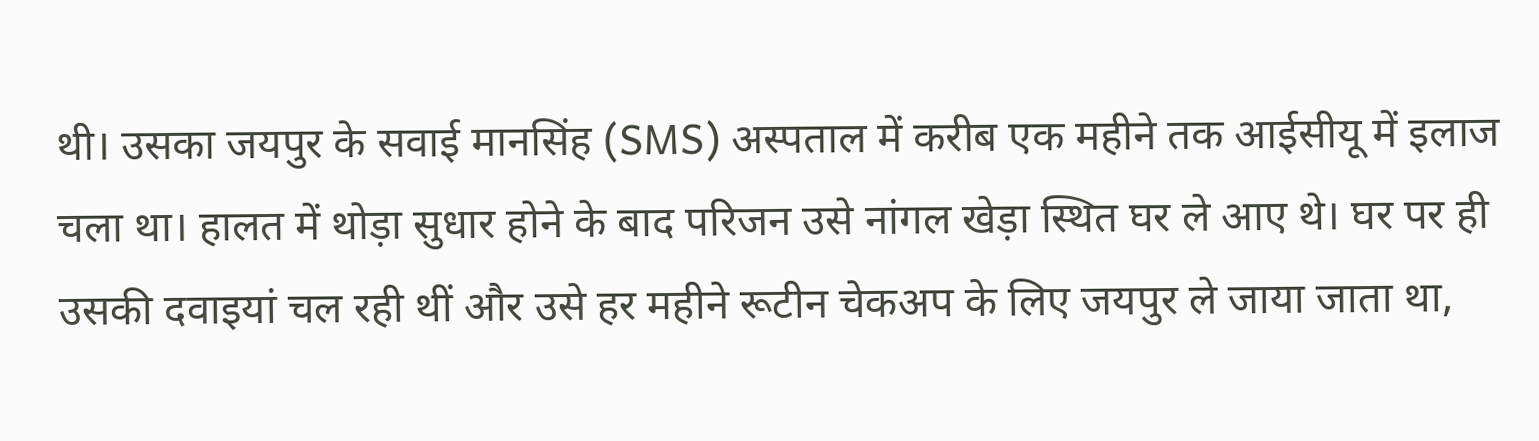थी। उसका जयपुर के सवाई मानसिंह (SMS) अस्पताल में करीब एक महीने तक आईसीयू में इलाज चला था। हालत में थोड़ा सुधार होने के बाद परिजन उसे नांगल खेड़ा स्थित घर ले आए थे। घर पर ही उसकी दवाइयां चल रही थीं और उसे हर महीने रूटीन चेकअप के लिए जयपुर ले जाया जाता था,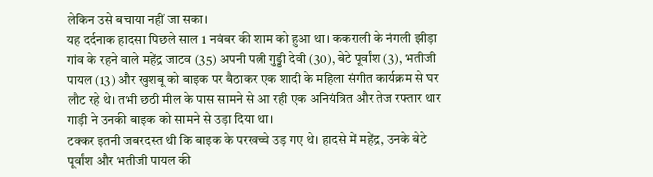लेकिन उसे बचाया नहीं जा सका।
यह दर्दनाक हादसा पिछले साल 1 नवंबर की शाम को हुआ था। ककराली के नंगली झीड़ा गांव के रहने वाले महेंद्र जाटव (35) अपनी पत्नी गुड्डी देवी (30), बेटे पूर्वांश (3), भतीजी पायल (13) और खुशबू को बाइक पर बैठाकर एक शादी के महिला संगीत कार्यक्रम से घर लौट रहे थे। तभी छठी मील के पास सामने से आ रही एक अनियंत्रित और तेज रफ्तार थार गाड़ी ने उनकी बाइक को सामने से उड़ा दिया था।
टक्कर इतनी जबरदस्त थी कि बाइक के परखच्चे उड़ गए थे। हादसे में महेंद्र, उनके बेटे पूर्वांश और भतीजी पायल की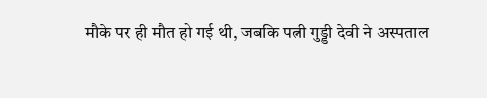मौके पर ही मौत हो गई थी, जबकि पत्नी गुड्डी देवी ने अस्पताल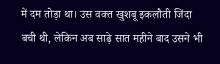में दम तोड़ा था। उस वक्त खुशबू इकलौती जिंदा बची थी, लेकिन अब साढ़े सात महीने बाद उसने भी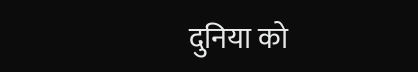दुनिया को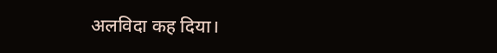अलविदा कह दिया।